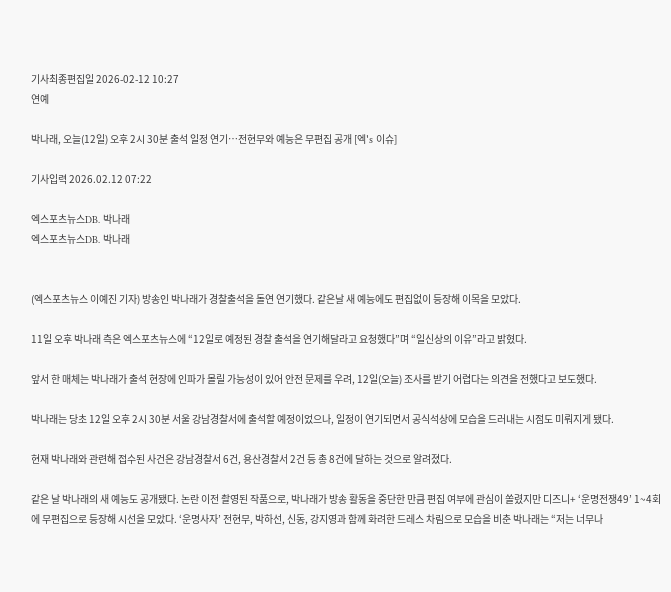기사최종편집일 2026-02-12 10:27
연예

박나래, 오늘(12일) 오후 2시 30분 출석 일정 연기…전현무와 예능은 무편집 공개 [엑's 이슈]

기사입력 2026.02.12 07:22

엑스포츠뉴스DB. 박나래
엑스포츠뉴스DB. 박나래


(엑스포츠뉴스 이예진 기자) 방송인 박나래가 경찰출석을 돌연 연기했다. 같은날 새 예능에도 편집없이 등장해 이목을 모았다.

11일 오후 박나래 측은 엑스포츠뉴스에 “12일로 예정된 경찰 출석을 연기해달라고 요청했다”며 “일신상의 이유”라고 밝혔다.

앞서 한 매체는 박나래가 출석 현장에 인파가 몰릴 가능성이 있어 안전 문제를 우려, 12일(오늘) 조사를 받기 어렵다는 의견을 전했다고 보도했다.

박나래는 당초 12일 오후 2시 30분 서울 강남경찰서에 출석할 예정이었으나, 일정이 연기되면서 공식석상에 모습을 드러내는 시점도 미뤄지게 됐다.

현재 박나래와 관련해 접수된 사건은 강남경찰서 6건, 용산경찰서 2건 등 총 8건에 달하는 것으로 알려졌다.

같은 날 박나래의 새 예능도 공개됐다. 논란 이전 촬영된 작품으로, 박나래가 방송 활동을 중단한 만큼 편집 여부에 관심이 쏠렸지만 디즈니+ ‘운명전쟁49’ 1~4회에 무편집으로 등장해 시선을 모았다. ‘운명사자’ 전현무, 박하선, 신동, 강지영과 함께 화려한 드레스 차림으로 모습을 비춘 박나래는 “저는 너무나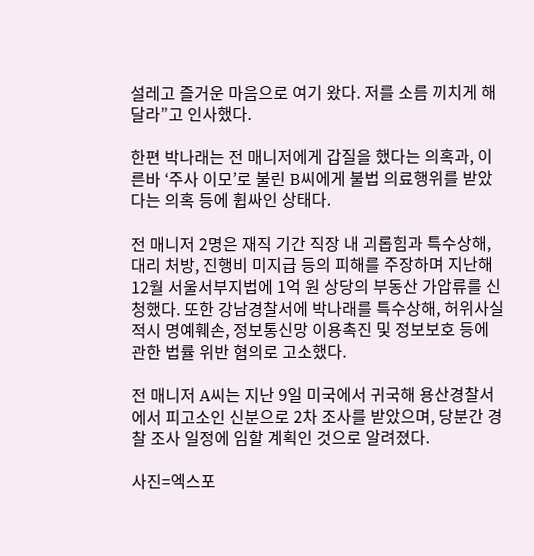설레고 즐거운 마음으로 여기 왔다. 저를 소름 끼치게 해달라”고 인사했다.

한편 박나래는 전 매니저에게 갑질을 했다는 의혹과, 이른바 ‘주사 이모’로 불린 B씨에게 불법 의료행위를 받았다는 의혹 등에 휩싸인 상태다.

전 매니저 2명은 재직 기간 직장 내 괴롭힘과 특수상해, 대리 처방, 진행비 미지급 등의 피해를 주장하며 지난해 12월 서울서부지법에 1억 원 상당의 부동산 가압류를 신청했다. 또한 강남경찰서에 박나래를 특수상해, 허위사실 적시 명예훼손, 정보통신망 이용촉진 및 정보보호 등에 관한 법률 위반 혐의로 고소했다.

전 매니저 A씨는 지난 9일 미국에서 귀국해 용산경찰서에서 피고소인 신분으로 2차 조사를 받았으며, 당분간 경찰 조사 일정에 임할 계획인 것으로 알려졌다.

사진=엑스포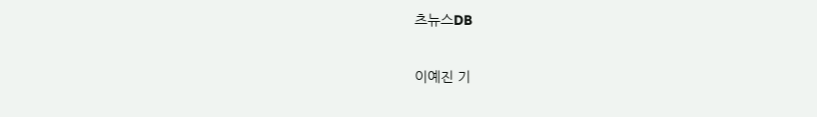츠뉴스DB

이예진 기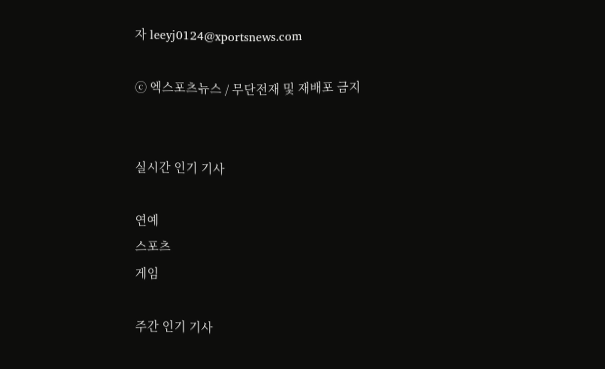자 leeyj0124@xportsnews.com

ⓒ 엑스포츠뉴스 / 무단전재 및 재배포 금지


실시간 인기 기사

연예
스포츠
게임

주간 인기 기사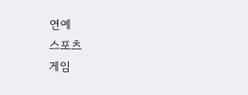연예
스포츠
게임